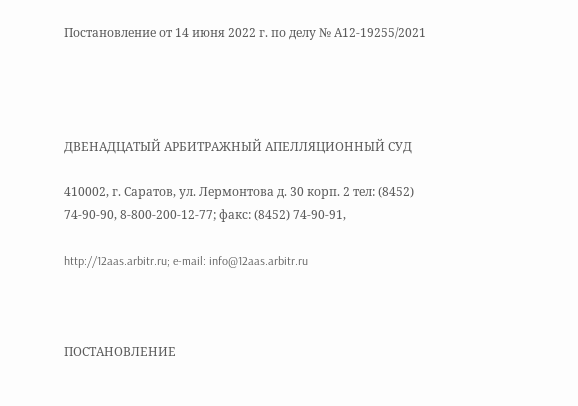Постановление от 14 июня 2022 г. по делу № А12-19255/2021




ДВЕНАДЦАТЫЙ АРБИТРАЖНЫЙ АПЕЛЛЯЦИОННЫЙ СУД

410002, г. Саратов, ул. Лермонтова д. 30 корп. 2 тел: (8452) 74-90-90, 8-800-200-12-77; факс: (8452) 74-90-91,

http://12aas.arbitr.ru; e-mail: info@12aas.arbitr.ru



ПОСТАНОВЛЕНИЕ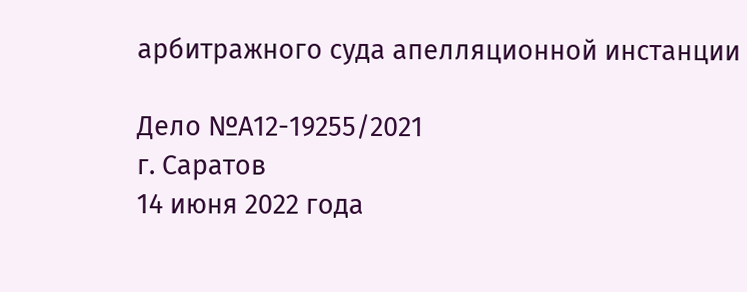арбитражного суда апелляционной инстанции

Дело №А12-19255/2021
г. Саратов
14 июня 2022 года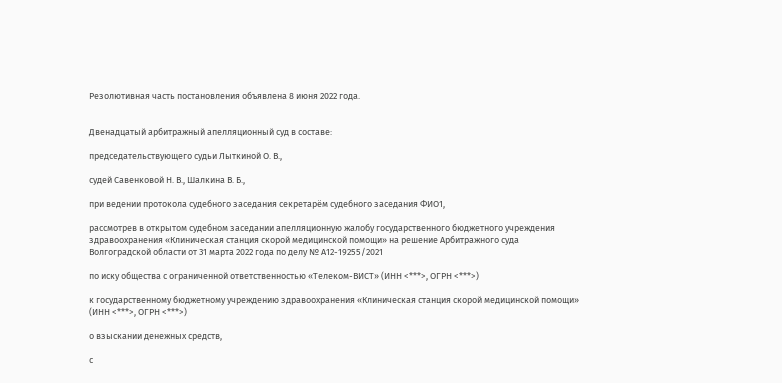Резолютивная часть постановления объявлена 8 июня 2022 года.


Двенадцатый арбитражный апелляционный суд в составе:

председательствующего судьи Лыткиной О. В.,

судей Савенковой Н. В., Шалкина В. Б.,

при ведении протокола судебного заседания секретарём судебного заседания ФИО1,

рассмотрев в открытом судебном заседании апелляционную жалобу государственного бюджетного учреждения здравоохранения «Клиническая станция скорой медицинской помощи» на решение Арбитражного суда Волгоградской области от 31 марта 2022 года по делу № А12-19255/2021

по иску общества с ограниченной ответственностью «Телеком-ВИСТ» (ИНН <***>, ОГРН <***>)

к государственному бюджетному учреждению здравоохранения «Клиническая станция скорой медицинской помощи» (ИНН <***>, ОГРН <***>)

о взыскании денежных средств,

с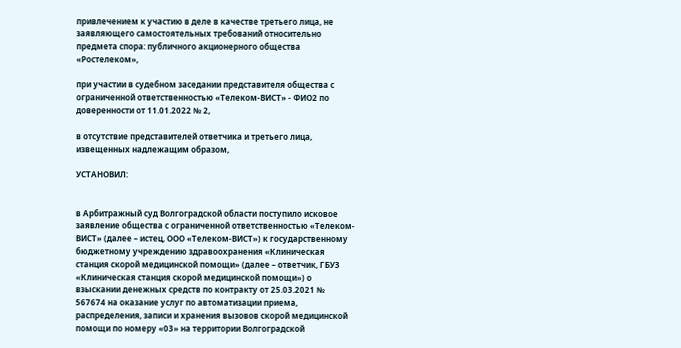привлечением к участию в деле в качестве третьего лица, не заявляющего самостоятельных требований относительно предмета спора: публичного акционерного общества «Ростелеком»,

при участии в судебном заседании представителя общества с ограниченной ответственностью «Телеком-ВИСТ» - ФИО2 по доверенности от 11.01.2022 № 2,

в отсутствие представителей ответчика и третьего лица, извещенных надлежащим образом,

УСТАНОВИЛ:


в Арбитражный суд Волгоградской области поступило исковое заявление общества с ограниченной ответственностью «Телеком-ВИСТ» (далее – истец, ООО «Телеком-ВИСТ») к государственному бюджетному учреждению здравоохранения «Клиническая станция скорой медицинской помощи» (далее – ответчик, ГБУЗ «Клиническая станция скорой медицинской помощи») о взыскании денежных средств по контракту от 25.03.2021 № 567674 на оказание услуг по автоматизации приема, распределения, записи и хранения вызовов скорой медицинской помощи по номеру «03» на территории Волгоградской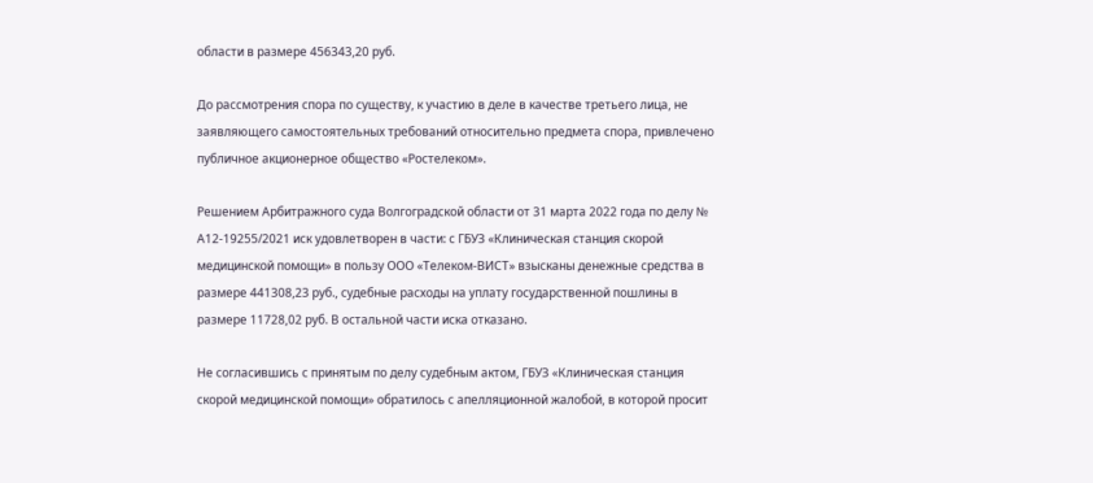области в размере 456343,20 руб.

До рассмотрения спора по существу, к участию в деле в качестве третьего лица, не заявляющего самостоятельных требований относительно предмета спора, привлечено публичное акционерное общество «Ростелеком».

Решением Арбитражного суда Волгоградской области от 31 марта 2022 года по делу № А12-19255/2021 иск удовлетворен в части: с ГБУЗ «Клиническая станция скорой медицинской помощи» в пользу ООО «Телеком-ВИСТ» взысканы денежные средства в размере 441308,23 руб., судебные расходы на уплату государственной пошлины в размере 11728,02 руб. В остальной части иска отказано.

Не согласившись с принятым по делу судебным актом, ГБУЗ «Клиническая станция скорой медицинской помощи» обратилось с апелляционной жалобой, в которой просит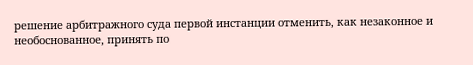решение арбитражного суда первой инстанции отменить, как незаконное и необоснованное, принять по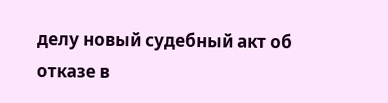делу новый судебный акт об отказе в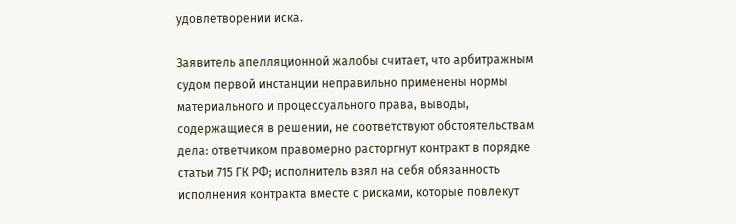удовлетворении иска.

Заявитель апелляционной жалобы считает, что арбитражным судом первой инстанции неправильно применены нормы материального и процессуального права, выводы, содержащиеся в решении, не соответствуют обстоятельствам дела: ответчиком правомерно расторгнут контракт в порядке статьи 715 ГК РФ; исполнитель взял на себя обязанность исполнения контракта вместе с рисками, которые повлекут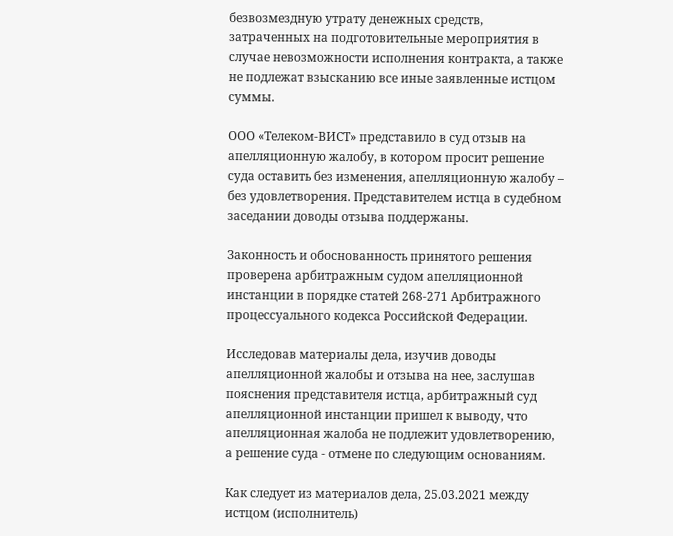безвозмездную утрату денежных средств, затраченных на подготовительные мероприятия в случае невозможности исполнения контракта, а также не подлежат взысканию все иные заявленные истцом суммы.

ООО «Телеком-ВИСТ» представило в суд отзыв на апелляционную жалобу, в котором просит решение суда оставить без изменения, апелляционную жалобу – без удовлетворения. Представителем истца в судебном заседании доводы отзыва поддержаны.

Законность и обоснованность принятого решения проверена арбитражным судом апелляционной инстанции в порядке статей 268-271 Арбитражного процессуального кодекса Российской Федерации.

Исследовав материалы дела, изучив доводы апелляционной жалобы и отзыва на нее, заслушав пояснения представителя истца, арбитражный суд апелляционной инстанции пришел к выводу, что апелляционная жалоба не подлежит удовлетворению, а решение суда - отмене по следующим основаниям.

Как следует из материалов дела, 25.03.2021 между истцом (исполнитель)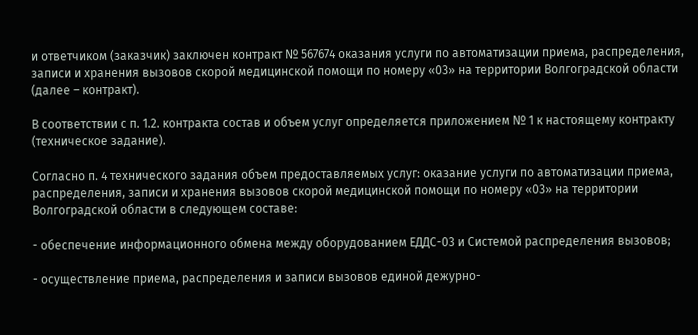и ответчиком (заказчик) заключен контракт № 567674 оказания услуги по автоматизации приема, распределения, записи и хранения вызовов скорой медицинской помощи по номеру «03» на территории Волгоградской области (далее – контракт).

В соответствии с п. 1.2. контракта состав и объем услуг определяется приложением № 1 к настоящему контракту (техническое задание).

Согласно п. 4 технического задания объем предоставляемых услуг: оказание услуги по автоматизации приема, распределения, записи и хранения вызовов скорой медицинской помощи по номеру «03» на территории Волгоградской области в следующем составе:

- обеспечение информационного обмена между оборудованием ЕДДС-03 и Системой распределения вызовов;

- осуществление приема, распределения и записи вызовов единой дежурно-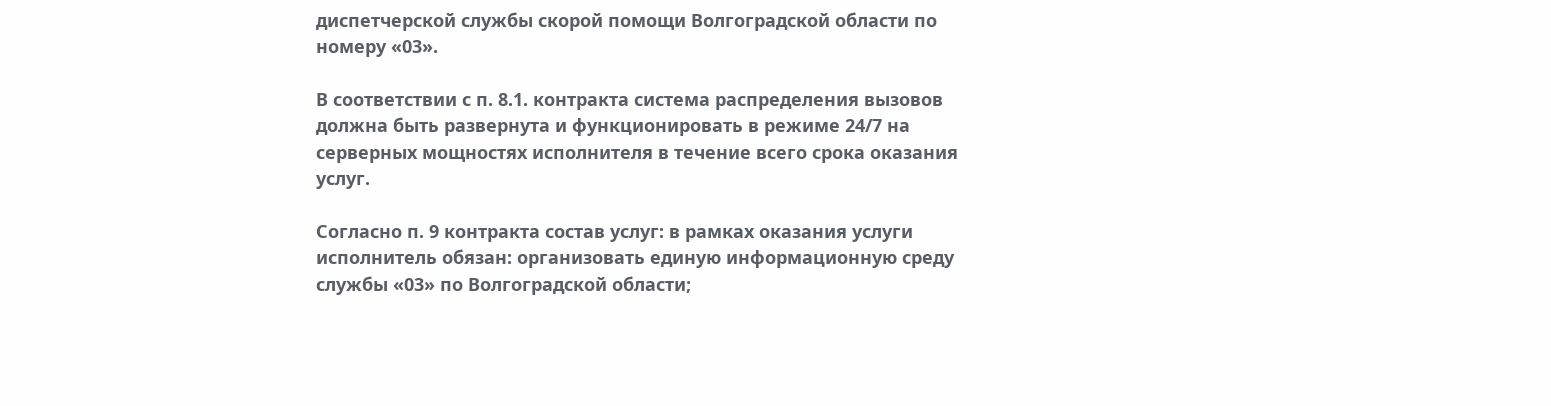диспетчерской службы скорой помощи Волгоградской области по номеру «03».

В соответствии с п. 8.1. контракта система распределения вызовов должна быть развернута и функционировать в режиме 24/7 на серверных мощностях исполнителя в течение всего срока оказания услуг.

Согласно п. 9 контракта состав услуг: в рамках оказания услуги исполнитель обязан: организовать единую информационную среду службы «03» по Волгоградской области;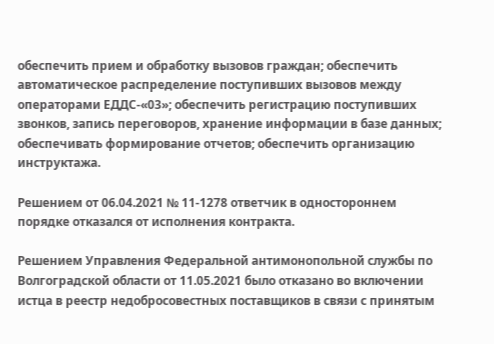обеспечить прием и обработку вызовов граждан; обеспечить автоматическое распределение поступивших вызовов между операторами ЕДДС-«03»; обеспечить регистрацию поступивших звонков, запись переговоров, хранение информации в базе данных; обеспечивать формирование отчетов; обеспечить организацию инструктажа.

Решением от 06.04.2021 № 11-1278 ответчик в одностороннем порядке отказался от исполнения контракта.

Решением Управления Федеральной антимонопольной службы по Волгоградской области от 11.05.2021 было отказано во включении истца в реестр недобросовестных поставщиков в связи с принятым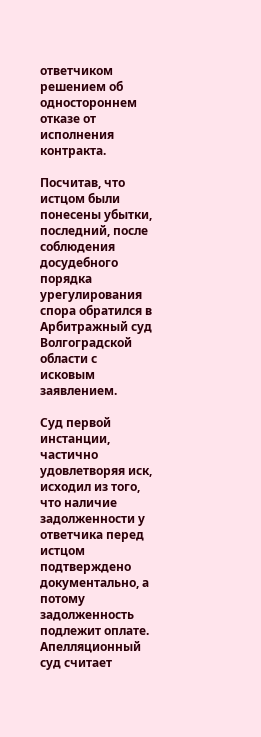ответчиком решением об одностороннем отказе от исполнения контракта.

Посчитав, что истцом были понесены убытки, последний, после соблюдения досудебного порядка урегулирования спора обратился в Арбитражный суд Волгоградской области с исковым заявлением.

Суд первой инстанции, частично удовлетворяя иск, исходил из того, что наличие задолженности у ответчика перед истцом подтверждено документально, а потому задолженность подлежит оплате. Апелляционный суд считает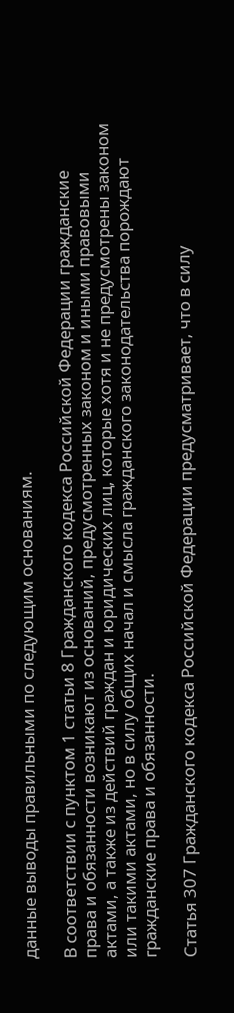данные выводы правильными по следующим основаниям.

В соответствии с пунктом 1 статьи 8 Гражданского кодекса Российской Федерации гражданские права и обязанности возникают из оснований, предусмотренных законом и иными правовыми актами, а также из действий граждан и юридических лиц, которые хотя и не предусмотрены законом или такими актами, но в силу общих начал и смысла гражданского законодательства порождают гражданские права и обязанности.

Статья 307 Гражданского кодекса Российской Федерации предусматривает, что в силу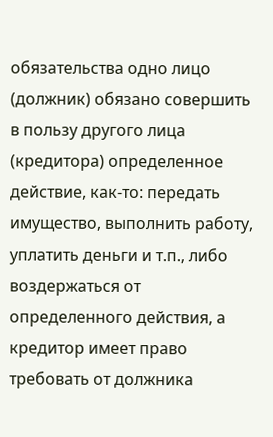обязательства одно лицо (должник) обязано совершить в пользу другого лица (кредитора) определенное действие, как-то: передать имущество, выполнить работу, уплатить деньги и т.п., либо воздержаться от определенного действия, а кредитор имеет право требовать от должника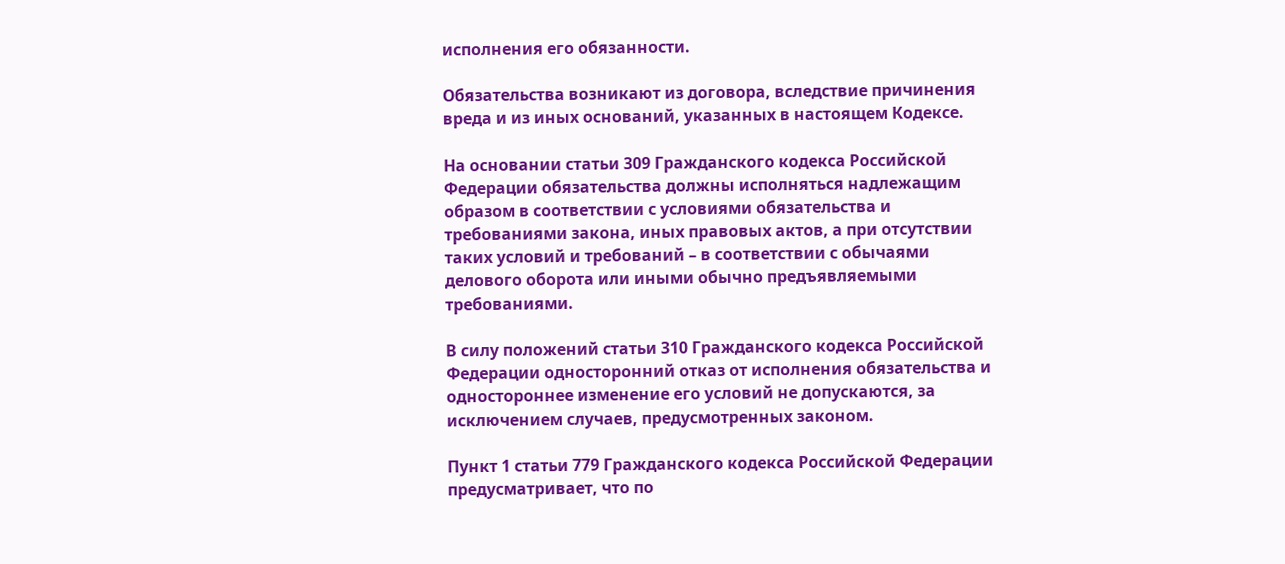исполнения его обязанности.

Обязательства возникают из договора, вследствие причинения вреда и из иных оснований, указанных в настоящем Кодексе.

На основании статьи 309 Гражданского кодекса Российской Федерации обязательства должны исполняться надлежащим образом в соответствии с условиями обязательства и требованиями закона, иных правовых актов, а при отсутствии таких условий и требований – в соответствии с обычаями делового оборота или иными обычно предъявляемыми требованиями.

В силу положений статьи 310 Гражданского кодекса Российской Федерации односторонний отказ от исполнения обязательства и одностороннее изменение его условий не допускаются, за исключением случаев, предусмотренных законом.

Пункт 1 статьи 779 Гражданского кодекса Российской Федерации предусматривает, что по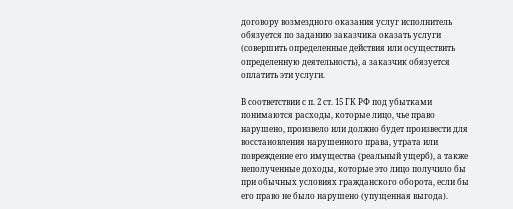договору возмездного оказания услуг исполнитель обязуется по заданию заказчика оказать услуги (совершить определенные действия или осуществить определенную деятельность), а заказчик обязуется оплатить эти услуги.

В соответствии с п. 2 ст. 15 ГК РФ под убытками понимаются расходы, которые лицо, чье право нарушено, произвело или должно будет произвести для восстановления нарушенного права, утрата или повреждение его имущества (реальный ущерб), а также неполученные доходы, которые это лицо получило бы при обычных условиях гражданского оборота, если бы его право не было нарушено (упущенная выгода).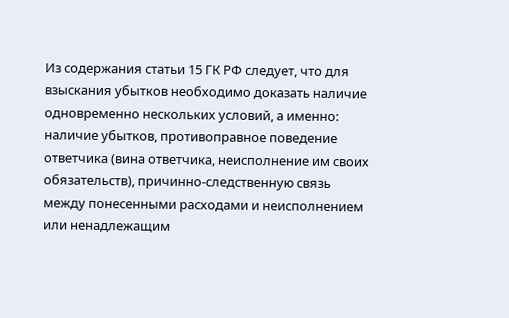Из содержания статьи 15 ГК РФ следует, что для взыскания убытков необходимо доказать наличие одновременно нескольких условий, а именно: наличие убытков, противоправное поведение ответчика (вина ответчика, неисполнение им своих обязательств), причинно-следственную связь между понесенными расходами и неисполнением или ненадлежащим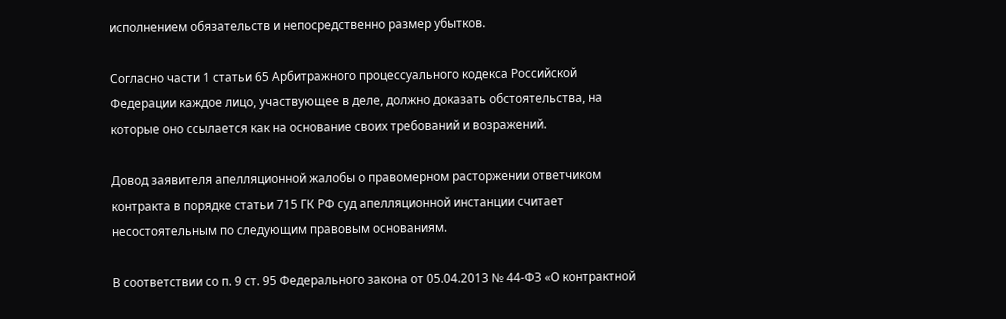исполнением обязательств и непосредственно размер убытков.

Согласно части 1 статьи 65 Арбитражного процессуального кодекса Российской Федерации каждое лицо, участвующее в деле, должно доказать обстоятельства, на которые оно ссылается как на основание своих требований и возражений.

Довод заявителя апелляционной жалобы о правомерном расторжении ответчиком контракта в порядке статьи 715 ГК РФ суд апелляционной инстанции считает несостоятельным по следующим правовым основаниям.

В соответствии со п. 9 ст. 95 Федерального закона от 05.04.2013 № 44-ФЗ «О контрактной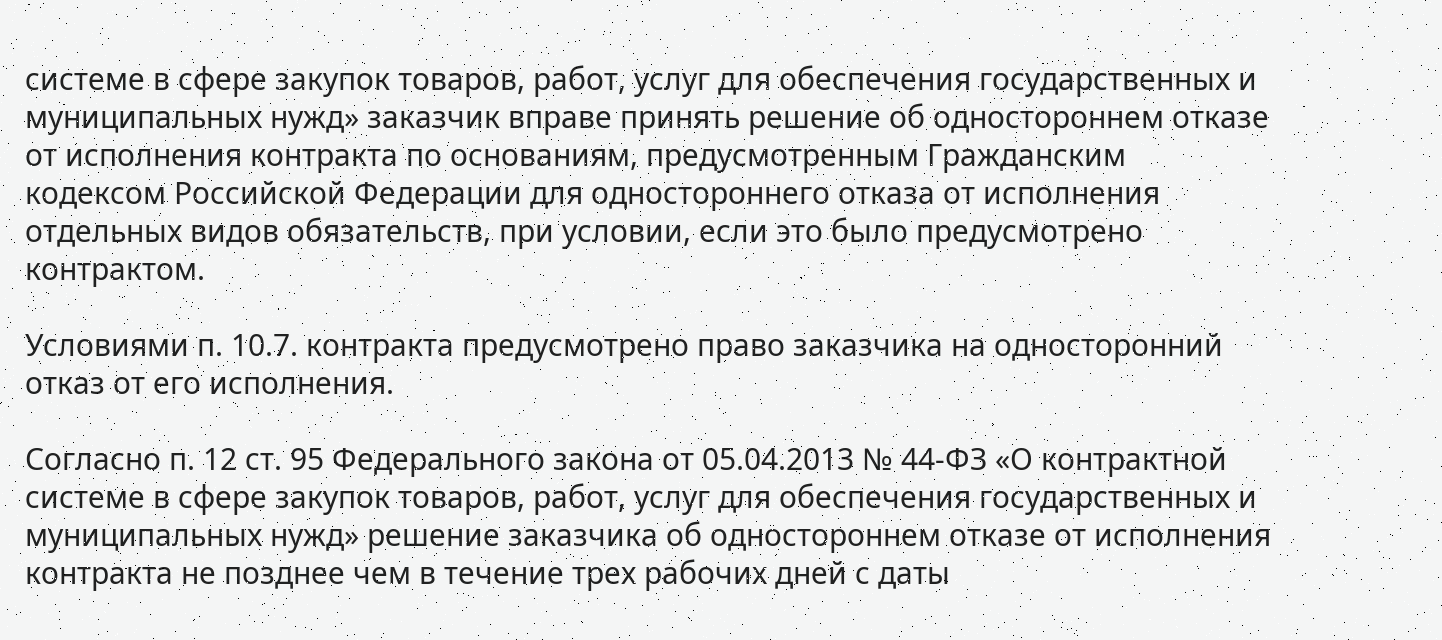системе в сфере закупок товаров, работ, услуг для обеспечения государственных и муниципальных нужд» заказчик вправе принять решение об одностороннем отказе от исполнения контракта по основаниям, предусмотренным Гражданским кодексом Российской Федерации для одностороннего отказа от исполнения отдельных видов обязательств, при условии, если это было предусмотрено контрактом.

Условиями п. 10.7. контракта предусмотрено право заказчика на односторонний отказ от его исполнения.

Согласно п. 12 ст. 95 Федерального закона от 05.04.2013 № 44-ФЗ «О контрактной системе в сфере закупок товаров, работ, услуг для обеспечения государственных и муниципальных нужд» решение заказчика об одностороннем отказе от исполнения контракта не позднее чем в течение трех рабочих дней с даты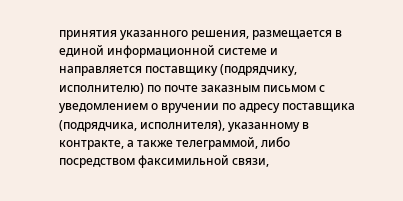принятия указанного решения, размещается в единой информационной системе и направляется поставщику (подрядчику, исполнителю) по почте заказным письмом с уведомлением о вручении по адресу поставщика (подрядчика, исполнителя), указанному в контракте, а также телеграммой, либо посредством факсимильной связи,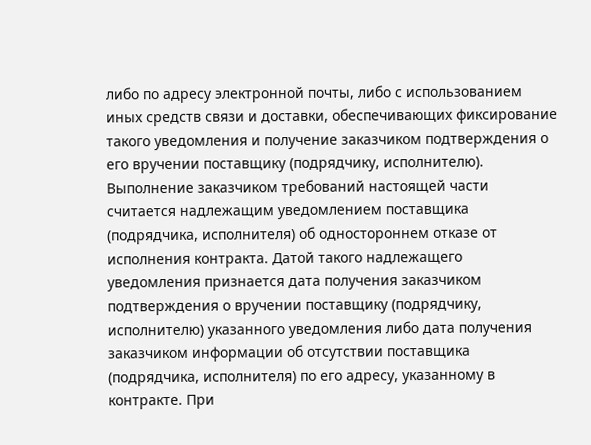либо по адресу электронной почты, либо с использованием иных средств связи и доставки, обеспечивающих фиксирование такого уведомления и получение заказчиком подтверждения о его вручении поставщику (подрядчику, исполнителю). Выполнение заказчиком требований настоящей части считается надлежащим уведомлением поставщика (подрядчика, исполнителя) об одностороннем отказе от исполнения контракта. Датой такого надлежащего уведомления признается дата получения заказчиком подтверждения о вручении поставщику (подрядчику, исполнителю) указанного уведомления либо дата получения заказчиком информации об отсутствии поставщика (подрядчика, исполнителя) по его адресу, указанному в контракте. При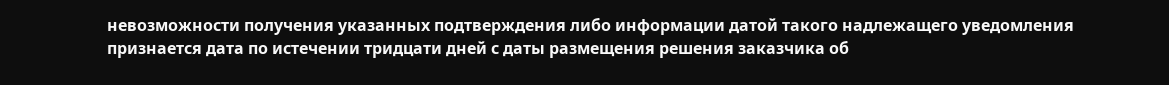невозможности получения указанных подтверждения либо информации датой такого надлежащего уведомления признается дата по истечении тридцати дней с даты размещения решения заказчика об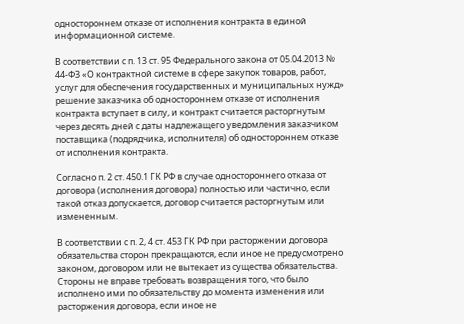одностороннем отказе от исполнения контракта в единой информационной системе.

В соответствии с п. 13 ст. 95 Федерального закона от 05.04.2013 № 44-ФЗ «О контрактной системе в сфере закупок товаров, работ, услуг для обеспечения государственных и муниципальных нужд» решение заказчика об одностороннем отказе от исполнения контракта вступает в силу, и контракт считается расторгнутым через десять дней с даты надлежащего уведомления заказчиком поставщика (подрядчика, исполнителя) об одностороннем отказе от исполнения контракта.

Согласно п. 2 ст. 450.1 ГК РФ в случае одностороннего отказа от договора (исполнения договора) полностью или частично, если такой отказ допускается, договор считается расторгнутым или измененным.

В соответствии с п. 2, 4 ст. 453 ГК РФ при расторжении договора обязательства сторон прекращаются, если иное не предусмотрено законом, договором или не вытекает из существа обязательства. Стороны не вправе требовать возвращения того, что было исполнено ими по обязательству до момента изменения или расторжения договора, если иное не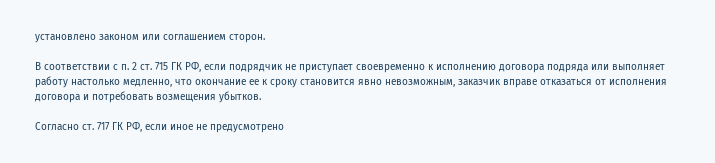установлено законом или соглашением сторон.

В соответствии с п. 2 ст. 715 ГК РФ, если подрядчик не приступает своевременно к исполнению договора подряда или выполняет работу настолько медленно, что окончание ее к сроку становится явно невозможным, заказчик вправе отказаться от исполнения договора и потребовать возмещения убытков.

Согласно ст. 717 ГК РФ, если иное не предусмотрено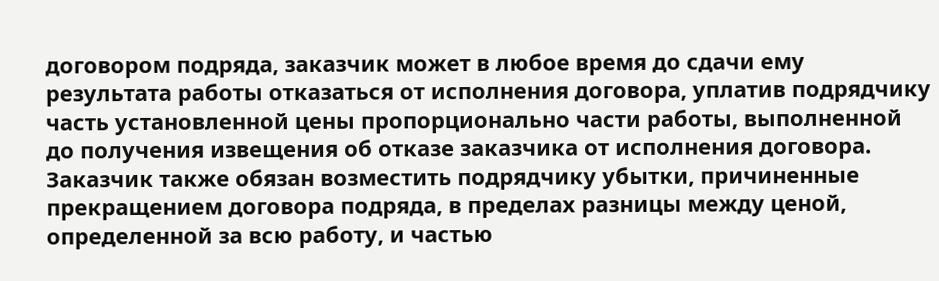договором подряда, заказчик может в любое время до сдачи ему результата работы отказаться от исполнения договора, уплатив подрядчику часть установленной цены пропорционально части работы, выполненной до получения извещения об отказе заказчика от исполнения договора. Заказчик также обязан возместить подрядчику убытки, причиненные прекращением договора подряда, в пределах разницы между ценой, определенной за всю работу, и частью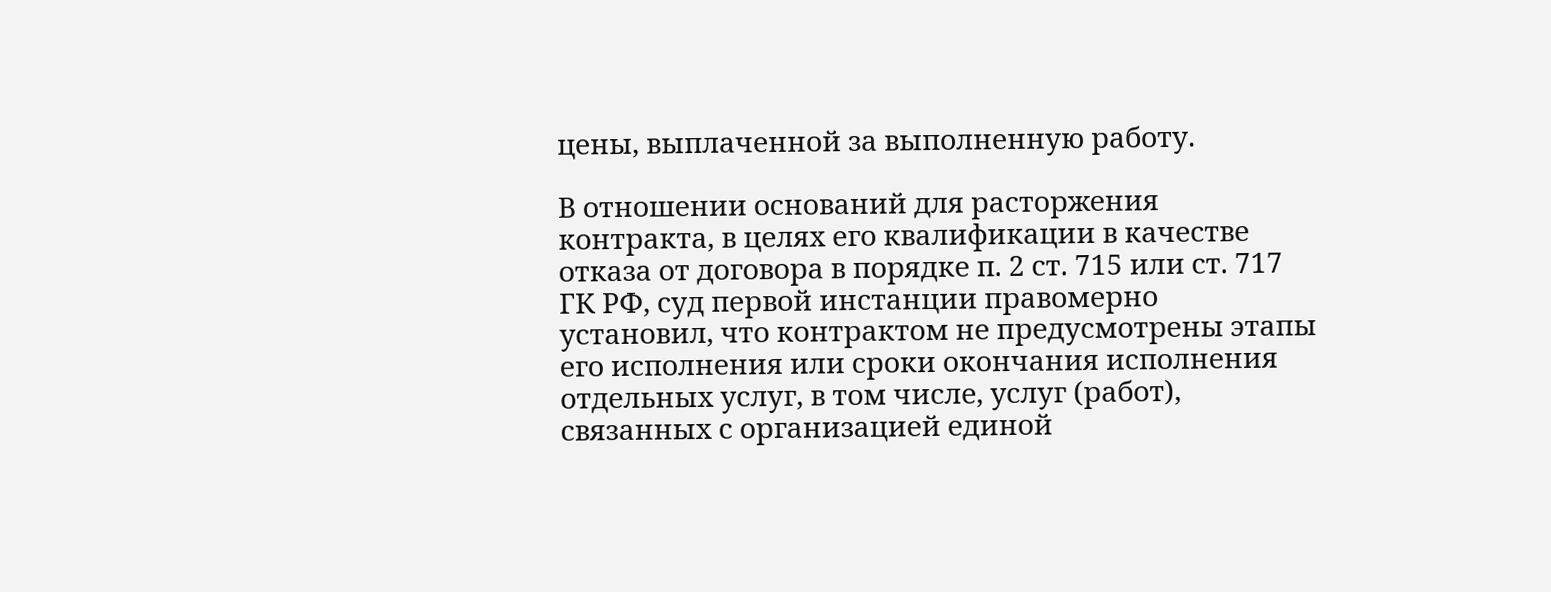цены, выплаченной за выполненную работу.

В отношении оснований для расторжения контракта, в целях его квалификации в качестве отказа от договора в порядке п. 2 ст. 715 или ст. 717 ГК РФ, суд первой инстанции правомерно установил, что контрактом не предусмотрены этапы его исполнения или сроки окончания исполнения отдельных услуг, в том числе, услуг (работ), связанных с организацией единой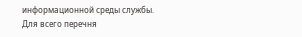информационной среды службы. Для всего перечня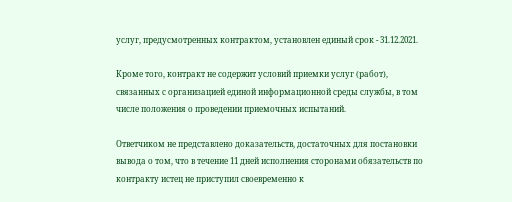услуг, предусмотренных контрактом, установлен единый срок - 31.12.2021.

Кроме того, контракт не содержит условий приемки услуг (работ), связанных с организацией единой информационной среды службы, в том числе положения о проведении приемочных испытаний.

Ответчиком не представлено доказательств, достаточных для постановки вывода о том, что в течение 11 дней исполнения сторонами обязательств по контракту истец не приступил своевременно к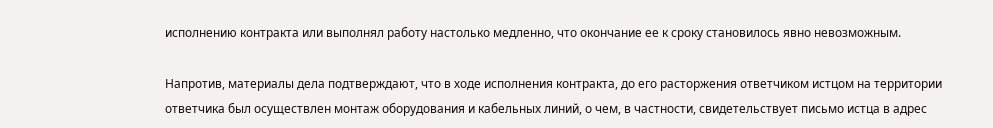исполнению контракта или выполнял работу настолько медленно, что окончание ее к сроку становилось явно невозможным.

Напротив, материалы дела подтверждают, что в ходе исполнения контракта, до его расторжения ответчиком истцом на территории ответчика был осуществлен монтаж оборудования и кабельных линий, о чем, в частности, свидетельствует письмо истца в адрес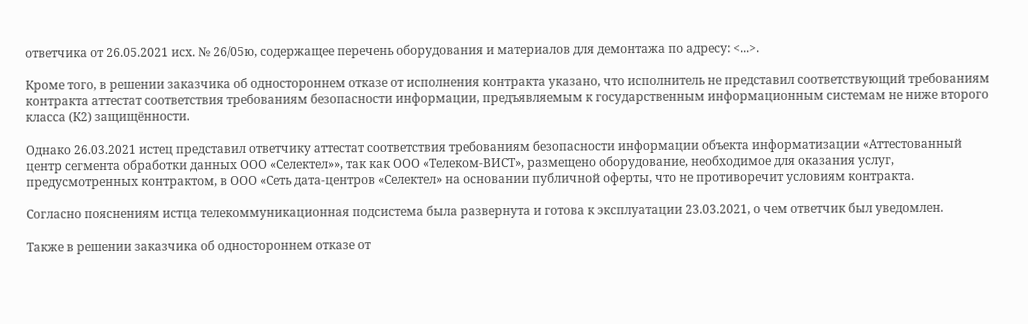ответчика от 26.05.2021 исх. № 26/05ю, содержащее перечень оборудования и материалов для демонтажа по адресу: <...>.

Кроме того, в решении заказчика об одностороннем отказе от исполнения контракта указано, что исполнитель не представил соответствующий требованиям контракта аттестат соответствия требованиям безопасности информации, предъявляемым к государственным информационным системам не ниже второго класса (К2) защищённости.

Однако 26.03.2021 истец представил ответчику аттестат соответствия требованиям безопасности информации объекта информатизации «Аттестованный центр сегмента обработки данных ООО «Селектел»», так как ООО «Телеком-ВИСТ», размещено оборудование, необходимое для оказания услуг, предусмотренных контрактом, в ООО «Сеть дата-центров «Селектел» на основании публичной оферты, что не противоречит условиям контракта.

Согласно пояснениям истца телекоммуникационная подсистема была развернута и готова к эксплуатации 23.03.2021, о чем ответчик был уведомлен.

Также в решении заказчика об одностороннем отказе от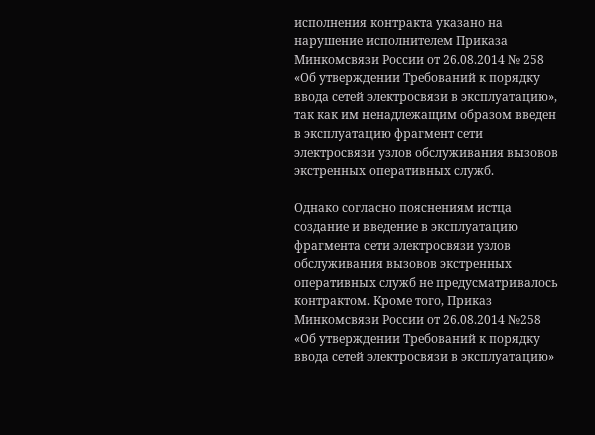исполнения контракта указано на нарушение исполнителем Приказа Минкомсвязи России от 26.08.2014 № 258 «Об утверждении Требований к порядку ввода сетей электросвязи в эксплуатацию», так как им ненадлежащим образом введен в эксплуатацию фрагмент сети электросвязи узлов обслуживания вызовов экстренных оперативных служб.

Однако согласно пояснениям истца создание и введение в эксплуатацию фрагмента сети электросвязи узлов обслуживания вызовов экстренных оперативных служб не предусматривалось контрактом. Кроме того, Приказ Минкомсвязи России от 26.08.2014 №258 «Об утверждении Требований к порядку ввода сетей электросвязи в эксплуатацию»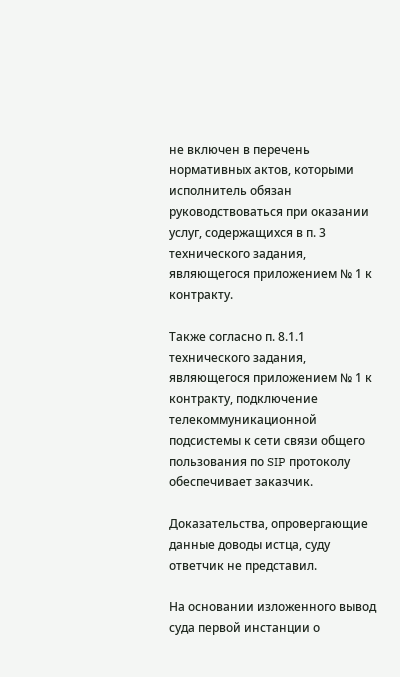не включен в перечень нормативных актов, которыми исполнитель обязан руководствоваться при оказании услуг, содержащихся в п. 3 технического задания, являющегося приложением № 1 к контракту.

Также согласно п. 8.1.1 технического задания, являющегося приложением № 1 к контракту, подключение телекоммуникационной подсистемы к сети связи общего пользования по SIP протоколу обеспечивает заказчик.

Доказательства, опровергающие данные доводы истца, суду ответчик не представил.

На основании изложенного вывод суда первой инстанции о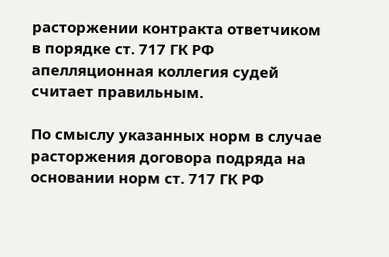расторжении контракта ответчиком в порядке ст. 717 ГК РФ апелляционная коллегия судей считает правильным.

По смыслу указанных норм в случае расторжения договора подряда на основании норм ст. 717 ГК РФ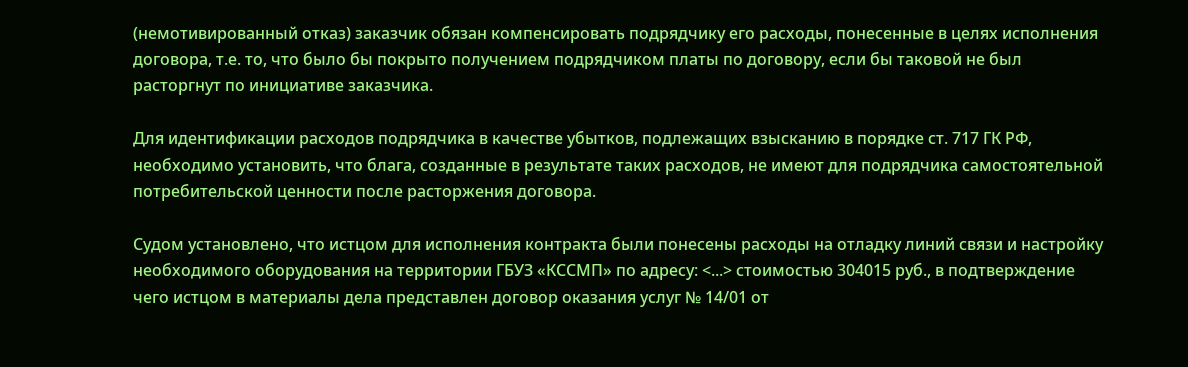(немотивированный отказ) заказчик обязан компенсировать подрядчику его расходы, понесенные в целях исполнения договора, т.е. то, что было бы покрыто получением подрядчиком платы по договору, если бы таковой не был расторгнут по инициативе заказчика.

Для идентификации расходов подрядчика в качестве убытков, подлежащих взысканию в порядке ст. 717 ГК РФ, необходимо установить, что блага, созданные в результате таких расходов, не имеют для подрядчика самостоятельной потребительской ценности после расторжения договора.

Судом установлено, что истцом для исполнения контракта были понесены расходы на отладку линий связи и настройку необходимого оборудования на территории ГБУЗ «КССМП» по адресу: <...> стоимостью 304015 руб., в подтверждение чего истцом в материалы дела представлен договор оказания услуг № 14/01 от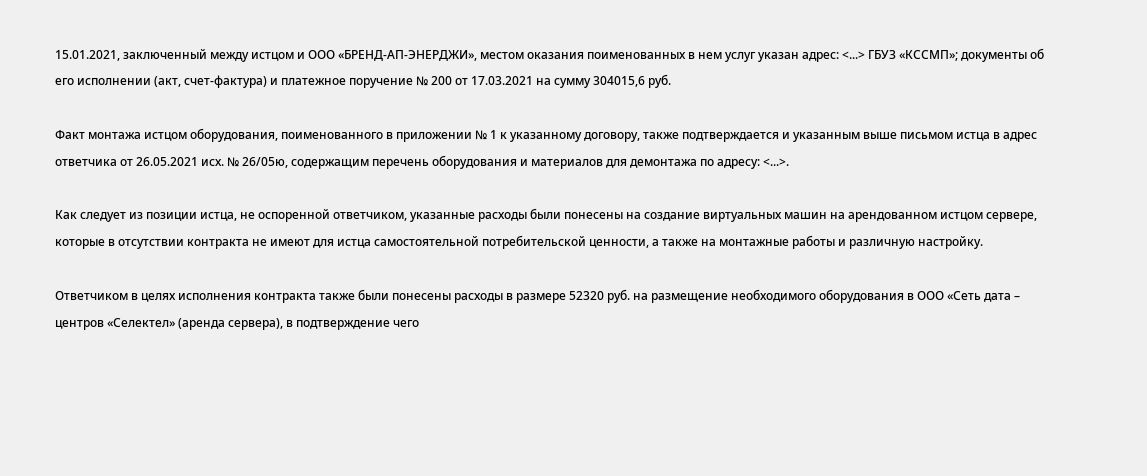15.01.2021, заключенный между истцом и ООО «БРЕНД-АП-ЭНЕРДЖИ», местом оказания поименованных в нем услуг указан адрес: <...> ГБУЗ «КССМП»; документы об его исполнении (акт, счет-фактура) и платежное поручение № 200 от 17.03.2021 на сумму 304015,6 руб.

Факт монтажа истцом оборудования, поименованного в приложении № 1 к указанному договору, также подтверждается и указанным выше письмом истца в адрес ответчика от 26.05.2021 исх. № 26/05ю, содержащим перечень оборудования и материалов для демонтажа по адресу: <...>.

Как следует из позиции истца, не оспоренной ответчиком, указанные расходы были понесены на создание виртуальных машин на арендованном истцом сервере, которые в отсутствии контракта не имеют для истца самостоятельной потребительской ценности, а также на монтажные работы и различную настройку.

Ответчиком в целях исполнения контракта также были понесены расходы в размере 52320 руб. на размещение необходимого оборудования в ООО «Сеть дата – центров «Селектел» (аренда сервера), в подтверждение чего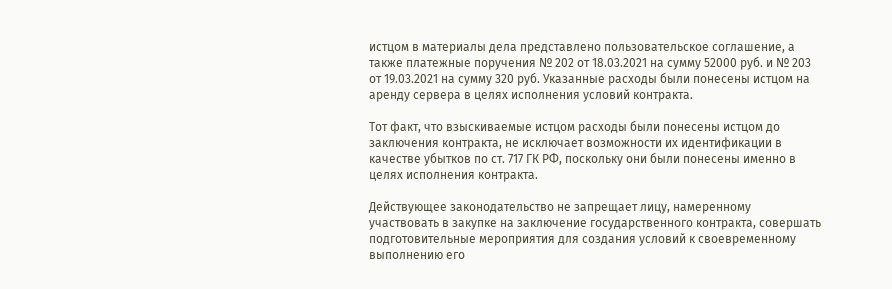истцом в материалы дела представлено пользовательское соглашение, а также платежные поручения № 202 от 18.03.2021 на сумму 52000 руб. и № 203 от 19.03.2021 на сумму 320 руб. Указанные расходы были понесены истцом на аренду сервера в целях исполнения условий контракта.

Тот факт, что взыскиваемые истцом расходы были понесены истцом до заключения контракта, не исключает возможности их идентификации в качестве убытков по ст. 717 ГК РФ, поскольку они были понесены именно в целях исполнения контракта.

Действующее законодательство не запрещает лицу, намеренному участвовать в закупке на заключение государственного контракта, совершать подготовительные мероприятия для создания условий к своевременному выполнению его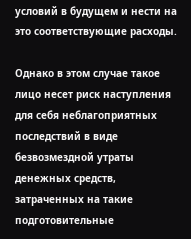условий в будущем и нести на это соответствующие расходы.

Однако в этом случае такое лицо несет риск наступления для себя неблагоприятных последствий в виде безвозмездной утраты денежных средств, затраченных на такие подготовительные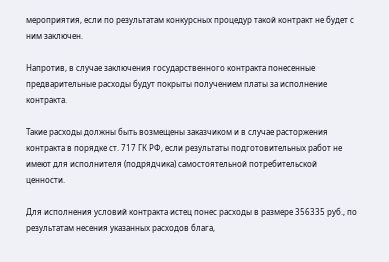мероприятия, если по результатам конкурсных процедур такой контракт не будет с ним заключен.

Напротив, в случае заключения государственного контракта понесенные предварительные расходы будут покрыты получением платы за исполнение контракта.

Такие расходы должны быть возмещены заказчиком и в случае расторжения контракта в порядке ст. 717 ГК РФ, если результаты подготовительных работ не имеют для исполнителя (подрядчика) самостоятельной потребительской ценности.

Для исполнения условий контракта истец понес расходы в размере 356335 руб., по результатам несения указанных расходов блага,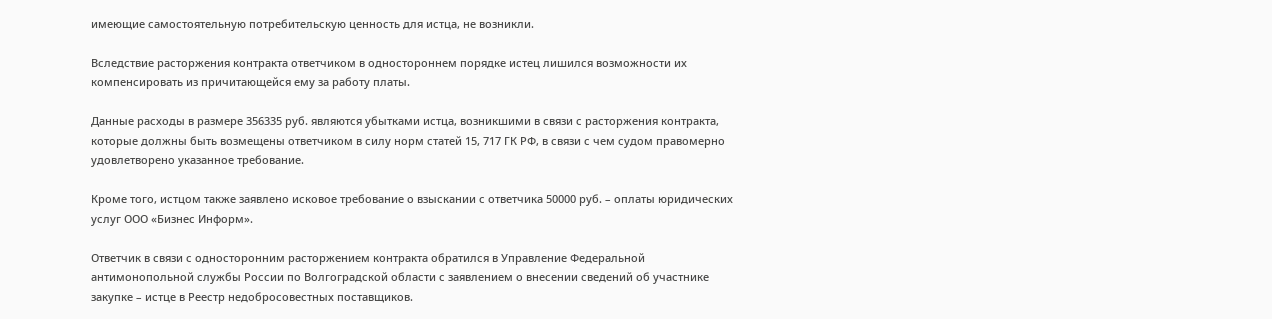имеющие самостоятельную потребительскую ценность для истца, не возникли.

Вследствие расторжения контракта ответчиком в одностороннем порядке истец лишился возможности их компенсировать из причитающейся ему за работу платы.

Данные расходы в размере 356335 руб. являются убытками истца, возникшими в связи с расторжения контракта, которые должны быть возмещены ответчиком в силу норм статей 15, 717 ГК РФ, в связи с чем судом правомерно удовлетворено указанное требование.

Кроме того, истцом также заявлено исковое требование о взыскании с ответчика 50000 руб. – оплаты юридических услуг ООО «Бизнес Информ».

Ответчик в связи с односторонним расторжением контракта обратился в Управление Федеральной антимонопольной службы России по Волгоградской области с заявлением о внесении сведений об участнике закупке – истце в Реестр недобросовестных поставщиков.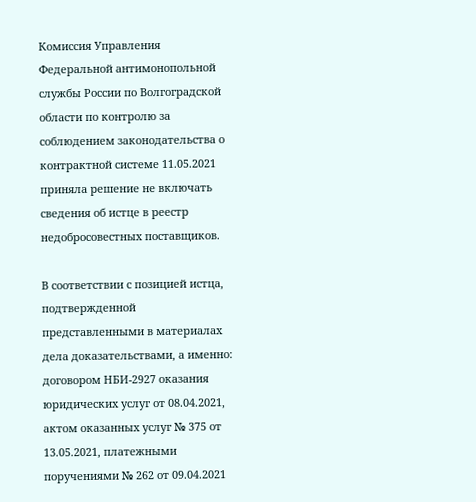Комиссия Управления Федеральной антимонопольной службы России по Волгоградской области по контролю за соблюдением законодательства о контрактной системе 11.05.2021 приняла решение не включать сведения об истце в реестр недобросовестных поставщиков.

В соответствии с позицией истца, подтвержденной представленными в материалах дела доказательствами, а именно: договором НБИ-2927 оказания юридических услуг от 08.04.2021, актом оказанных услуг № 375 от 13.05.2021, платежными поручениями № 262 от 09.04.2021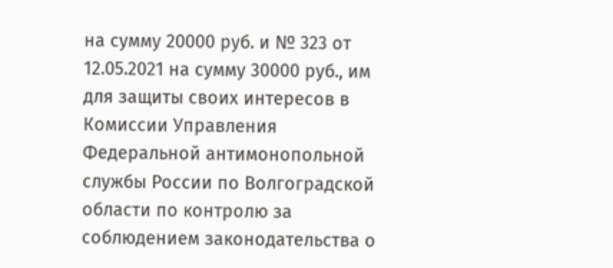на сумму 20000 руб. и № 323 от 12.05.2021 на сумму 30000 руб., им для защиты своих интересов в Комиссии Управления Федеральной антимонопольной службы России по Волгоградской области по контролю за соблюдением законодательства о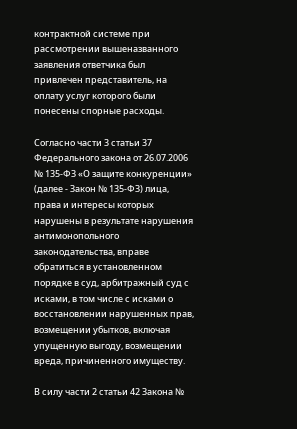контрактной системе при рассмотрении вышеназванного заявления ответчика был привлечен представитель, на оплату услуг которого были понесены спорные расходы.

Согласно части 3 статьи 37 Федерального закона от 26.07.2006 № 135-ФЗ «О защите конкуренции» (далее - Закон № 135-ФЗ) лица, права и интересы которых нарушены в результате нарушения антимонопольного законодательства, вправе обратиться в установленном порядке в суд, арбитражный суд с исками, в том числе с исками о восстановлении нарушенных прав, возмещении убытков, включая упущенную выгоду, возмещении вреда, причиненного имуществу.

В силу части 2 статьи 42 Закона №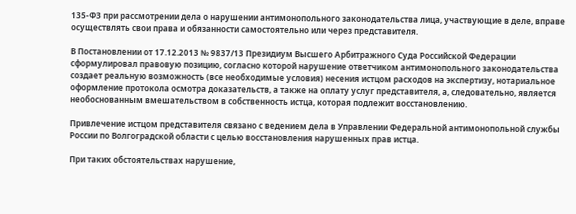135-ФЗ при рассмотрении дела о нарушении антимонопольного законодательства лица, участвующие в деле, вправе осуществлять свои права и обязанности самостоятельно или через представителя.

В Постановлении от 17.12.2013 № 9837/13 Президиум Высшего Арбитражного Суда Российской Федерации сформулировал правовую позицию, согласно которой нарушение ответчиком антимонопольного законодательства создает реальную возможность (все необходимые условия) несения истцом расходов на экспертизу, нотариальное оформление протокола осмотра доказательств, а также на оплату услуг представителя, а, следовательно, является необоснованным вмешательством в собственность истца, которая подлежит восстановлению.

Привлечение истцом представителя связано с ведением дела в Управлении Федеральной антимонопольной службы России по Волгоградской области с целью восстановления нарушенных прав истца.

При таких обстоятельствах нарушение,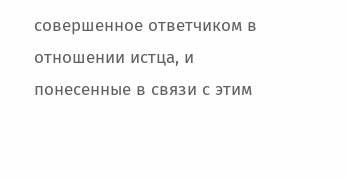совершенное ответчиком в отношении истца, и понесенные в связи с этим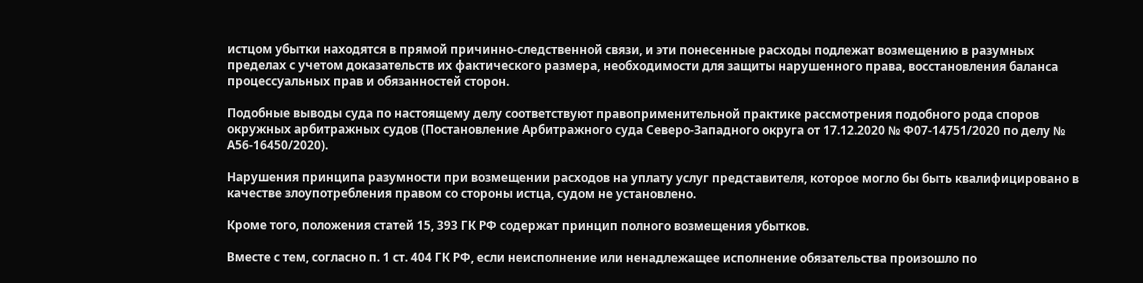истцом убытки находятся в прямой причинно-следственной связи, и эти понесенные расходы подлежат возмещению в разумных пределах с учетом доказательств их фактического размера, необходимости для защиты нарушенного права, восстановления баланса процессуальных прав и обязанностей сторон.

Подобные выводы суда по настоящему делу соответствуют правоприменительной практике рассмотрения подобного рода споров окружных арбитражных судов (Постановление Арбитражного суда Северо-Западного округа от 17.12.2020 № Ф07-14751/2020 по делу № А56-16450/2020).

Нарушения принципа разумности при возмещении расходов на уплату услуг представителя, которое могло бы быть квалифицировано в качестве злоупотребления правом со стороны истца, судом не установлено.

Кроме того, положения статей 15, 393 ГК РФ содержат принцип полного возмещения убытков.

Вместе с тем, согласно п. 1 ст. 404 ГК РФ, если неисполнение или ненадлежащее исполнение обязательства произошло по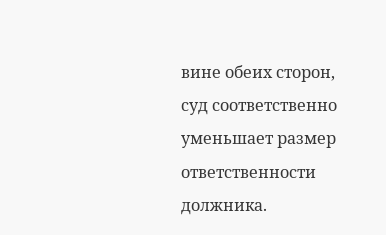вине обеих сторон, суд соответственно уменьшает размер ответственности должника.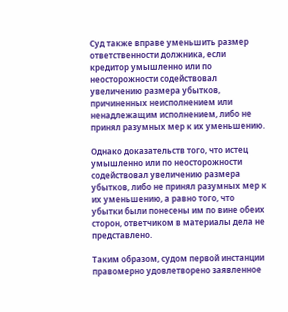Суд также вправе уменьшить размер ответственности должника, если кредитор умышленно или по неосторожности содействовал увеличению размера убытков, причиненных неисполнением или ненадлежащим исполнением, либо не принял разумных мер к их уменьшению.

Однако доказательств того, что истец умышленно или по неосторожности содействовал увеличению размера убытков, либо не принял разумных мер к их уменьшению, а равно того, что убытки были понесены им по вине обеих сторон, ответчиком в материалы дела не представлено.

Таким образом, судом первой инстанции правомерно удовлетворено заявленное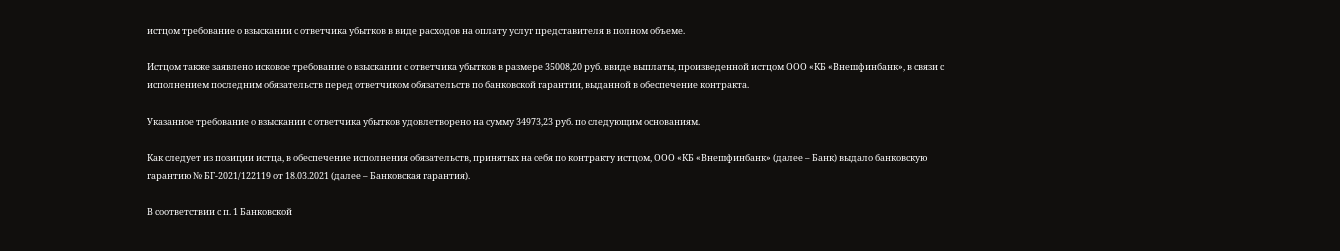истцом требование о взыскании с ответчика убытков в виде расходов на оплату услуг представителя в полном объеме.

Истцом также заявлено исковое требование о взыскании с ответчика убытков в размере 35008,20 руб. ввиде выплаты, произведенной истцом ООО «КБ «Внешфинбанк», в связи с исполнением последним обязательств перед ответчиком обязательств по банковской гарантии, выданной в обеспечение контракта.

Указанное требование о взыскании с ответчика убытков удовлетворено на сумму 34973,23 руб. по следующим основаниям.

Как следует из позиции истца, в обеспечение исполнения обязательств, принятых на себя по контракту истцом, ООО «КБ «Внешфинбанк» (далее – Банк) выдало банковскую гарантию № БГ-2021/122119 от 18.03.2021 (далее – Банковская гарантия).

В соответствии с п. 1 Банковской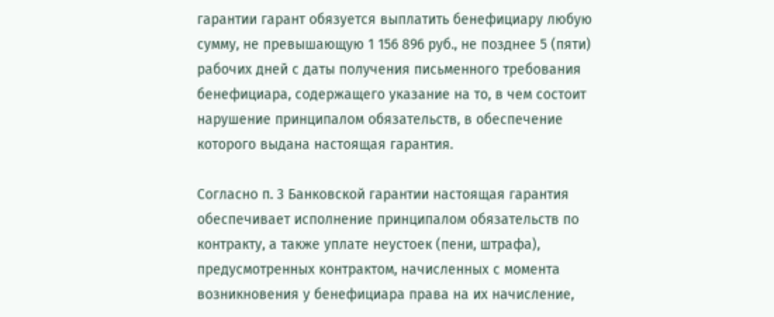гарантии гарант обязуется выплатить бенефициару любую сумму, не превышающую 1 156 896 руб., не позднее 5 (пяти) рабочих дней с даты получения письменного требования бенефициара, содержащего указание на то, в чем состоит нарушение принципалом обязательств, в обеспечение которого выдана настоящая гарантия.

Согласно п. 3 Банковской гарантии настоящая гарантия обеспечивает исполнение принципалом обязательств по контракту, а также уплате неустоек (пени, штрафа), предусмотренных контрактом, начисленных с момента возникновения у бенефициара права на их начисление,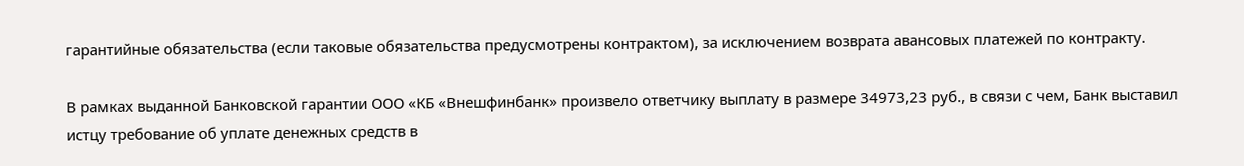гарантийные обязательства (если таковые обязательства предусмотрены контрактом), за исключением возврата авансовых платежей по контракту.

В рамках выданной Банковской гарантии ООО «КБ «Внешфинбанк» произвело ответчику выплату в размере 34973,23 руб., в связи с чем, Банк выставил истцу требование об уплате денежных средств в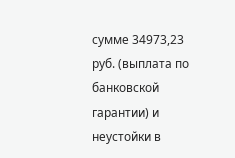сумме 34973,23 руб. (выплата по банковской гарантии) и неустойки в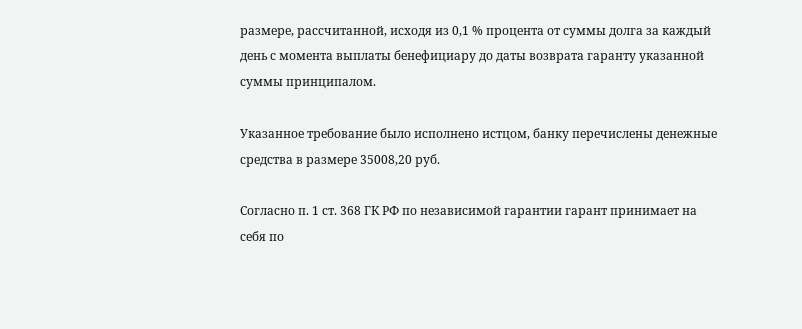размере, рассчитанной, исходя из 0,1 % процента от суммы долга за каждый день с момента выплаты бенефициару до даты возврата гаранту указанной суммы принципалом.

Указанное требование было исполнено истцом, банку перечислены денежные средства в размере 35008,20 руб.

Согласно п. 1 ст. 368 ГК РФ по независимой гарантии гарант принимает на себя по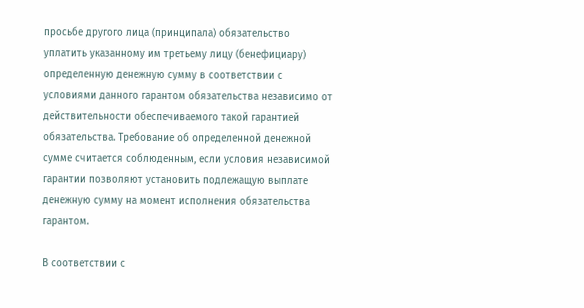просьбе другого лица (принципала) обязательство уплатить указанному им третьему лицу (бенефициару) определенную денежную сумму в соответствии с условиями данного гарантом обязательства независимо от действительности обеспечиваемого такой гарантией обязательства. Требование об определенной денежной сумме считается соблюденным, если условия независимой гарантии позволяют установить подлежащую выплате денежную сумму на момент исполнения обязательства гарантом.

В соответствии с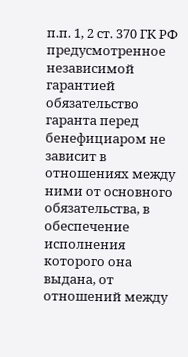п.п. 1, 2 ст. 370 ГК РФ предусмотренное независимой гарантией обязательство гаранта перед бенефициаром не зависит в отношениях между ними от основного обязательства, в обеспечение исполнения которого она выдана, от отношений между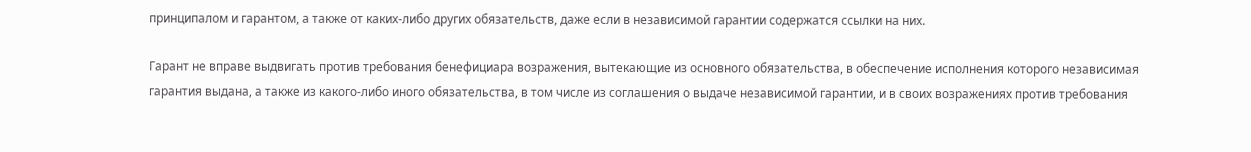принципалом и гарантом, а также от каких-либо других обязательств, даже если в независимой гарантии содержатся ссылки на них.

Гарант не вправе выдвигать против требования бенефициара возражения, вытекающие из основного обязательства, в обеспечение исполнения которого независимая гарантия выдана, а также из какого-либо иного обязательства, в том числе из соглашения о выдаче независимой гарантии, и в своих возражениях против требования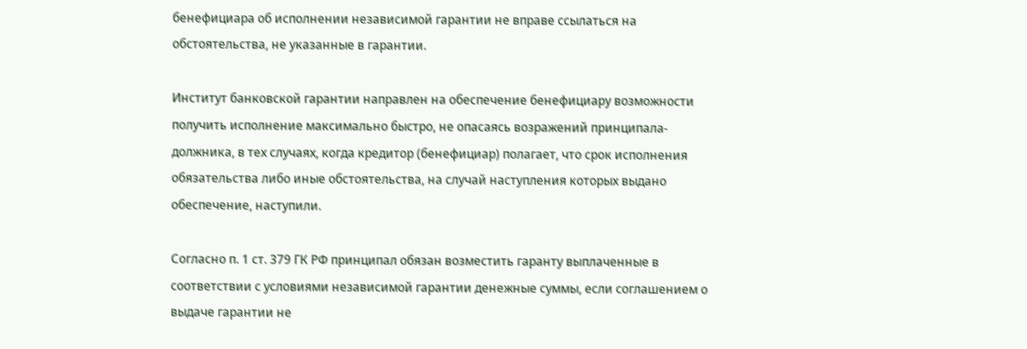бенефициара об исполнении независимой гарантии не вправе ссылаться на обстоятельства, не указанные в гарантии.

Институт банковской гарантии направлен на обеспечение бенефициару возможности получить исполнение максимально быстро, не опасаясь возражений принципала-должника, в тех случаях, когда кредитор (бенефициар) полагает, что срок исполнения обязательства либо иные обстоятельства, на случай наступления которых выдано обеспечение, наступили.

Согласно п. 1 ст. 379 ГК РФ принципал обязан возместить гаранту выплаченные в соответствии с условиями независимой гарантии денежные суммы, если соглашением о выдаче гарантии не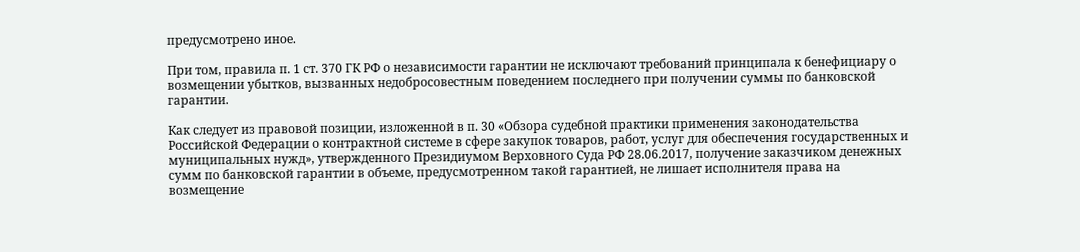предусмотрено иное.

При том, правила п. 1 ст. 370 ГК РФ о независимости гарантии не исключают требований принципала к бенефициару о возмещении убытков, вызванных недобросовестным поведением последнего при получении суммы по банковской гарантии.

Как следует из правовой позиции, изложенной в п. 30 «Обзора судебной практики применения законодательства Российской Федерации о контрактной системе в сфере закупок товаров, работ, услуг для обеспечения государственных и муниципальных нужд», утвержденного Президиумом Верховного Суда РФ 28.06.2017, получение заказчиком денежных сумм по банковской гарантии в объеме, предусмотренном такой гарантией, не лишает исполнителя права на возмещение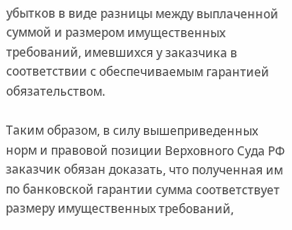убытков в виде разницы между выплаченной суммой и размером имущественных требований, имевшихся у заказчика в соответствии с обеспечиваемым гарантией обязательством.

Таким образом, в силу вышеприведенных норм и правовой позиции Верховного Суда РФ заказчик обязан доказать, что полученная им по банковской гарантии сумма соответствует размеру имущественных требований,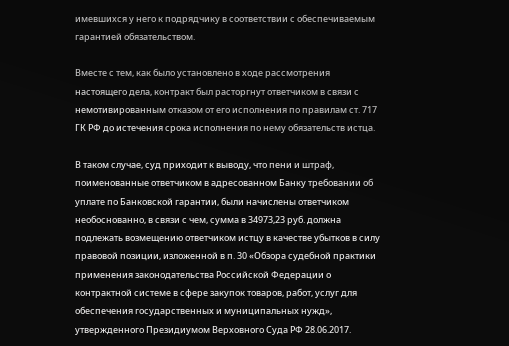имевшихся у него к подрядчику в соответствии с обеспечиваемым гарантией обязательством.

Вместе с тем, как было установлено в ходе рассмотрения настоящего дела, контракт был расторгнут ответчиком в связи с немотивированным отказом от его исполнения по правилам ст. 717 ГК РФ до истечения срока исполнения по нему обязательств истца.

В таком случае, суд приходит к выводу, что пени и штраф, поименованные ответчиком в адресованном Банку требовании об уплате по Банковской гарантии, были начислены ответчиком необоснованно, в связи с чем, сумма в 34973,23 руб. должна подлежать возмещению ответчиком истцу в качестве убытков в силу правовой позиции, изложенной в п. 30 «Обзора судебной практики применения законодательства Российской Федерации о контрактной системе в сфере закупок товаров, работ, услуг для обеспечения государственных и муниципальных нужд», утвержденного Президиумом Верховного Суда РФ 28.06.2017.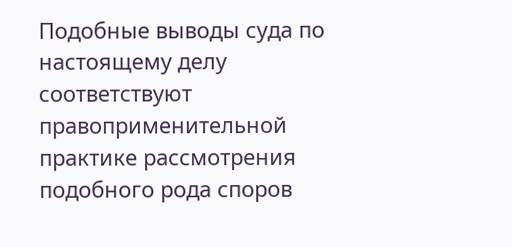Подобные выводы суда по настоящему делу соответствуют правоприменительной практике рассмотрения подобного рода споров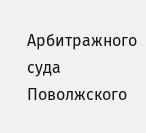Арбитражного суда Поволжского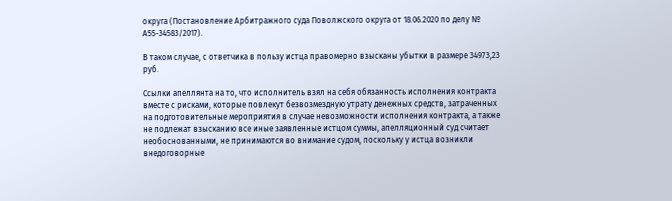округа (Постановление Арбитражного суда Поволжского округа от 18.06.2020 по делу № А55-34583/2017).

В таком случае, с ответчика в пользу истца правомерно взысканы убытки в размере 34973,23 руб.

Ссылки апеллянта на то, что исполнитель взял на себя обязанность исполнения контракта вместе с рисками, которые повлекут безвозмездную утрату денежных средств, затраченных на подготовительные мероприятия в случае невозможности исполнения контракта, а также не подлежат взысканию все иные заявленные истцом суммы, апелляционный суд считает необоснованными, не принимаются во внимание судом, поскольку у истца возникли внедоговорные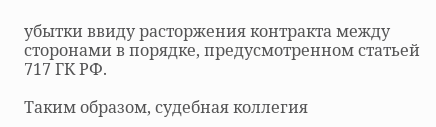убытки ввиду расторжения контракта между сторонами в порядке, предусмотренном статьей 717 ГК РФ.

Таким образом, судебная коллегия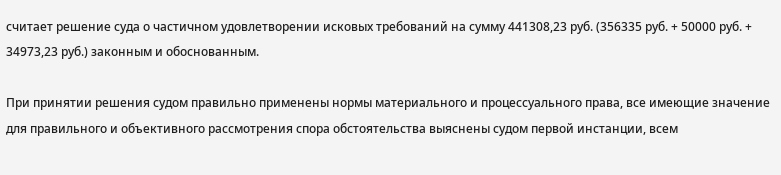считает решение суда о частичном удовлетворении исковых требований на сумму 441308,23 руб. (356335 руб. + 50000 руб. + 34973,23 руб.) законным и обоснованным.

При принятии решения судом правильно применены нормы материального и процессуального права, все имеющие значение для правильного и объективного рассмотрения спора обстоятельства выяснены судом первой инстанции, всем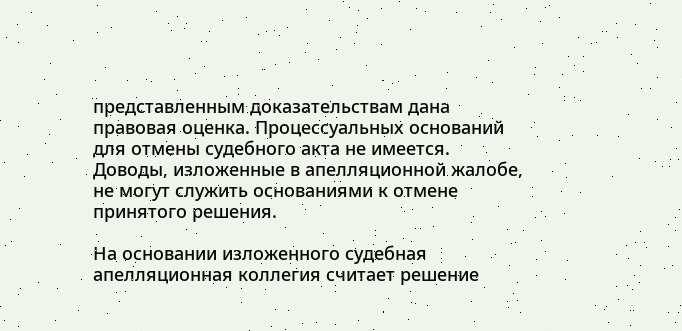представленным доказательствам дана правовая оценка. Процессуальных оснований для отмены судебного акта не имеется. Доводы, изложенные в апелляционной жалобе, не могут служить основаниями к отмене принятого решения.

На основании изложенного судебная апелляционная коллегия считает решение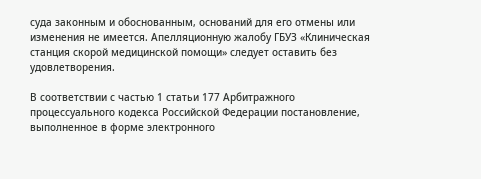суда законным и обоснованным, оснований для его отмены или изменения не имеется. Апелляционную жалобу ГБУЗ «Клиническая станция скорой медицинской помощи» следует оставить без удовлетворения.

В соответствии с частью 1 статьи 177 Арбитражного процессуального кодекса Российской Федерации постановление, выполненное в форме электронного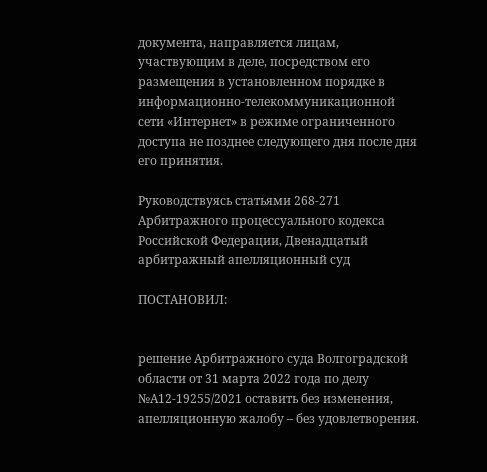документа, направляется лицам, участвующим в деле, посредством его размещения в установленном порядке в информационно-телекоммуникационной сети «Интернет» в режиме ограниченного доступа не позднее следующего дня после дня его принятия.

Руководствуясь статьями 268-271 Арбитражного процессуального кодекса Российской Федерации, Двенадцатый арбитражный апелляционный суд

ПОСТАНОВИЛ:


решение Арбитражного суда Волгоградской области от 31 марта 2022 года по делу №А12-19255/2021 оставить без изменения, апелляционную жалобу – без удовлетворения.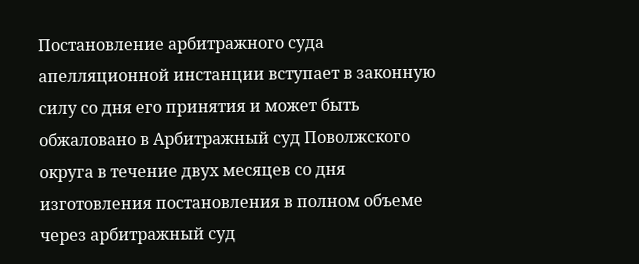Постановление арбитражного суда апелляционной инстанции вступает в законную силу со дня его принятия и может быть обжаловано в Арбитражный суд Поволжского округа в течение двух месяцев со дня изготовления постановления в полном объеме через арбитражный суд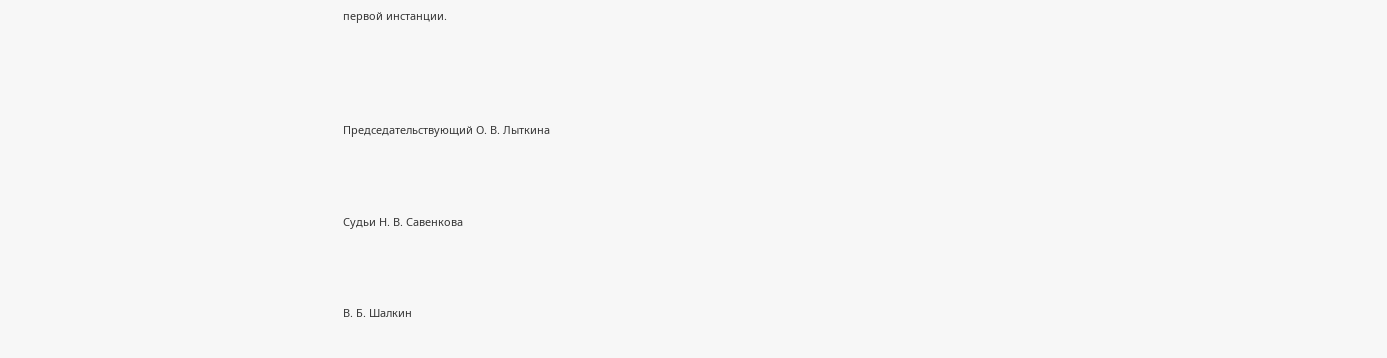первой инстанции.




Председательствующий О. В. Лыткина



Судьи Н. В. Савенкова



В. Б. Шалкин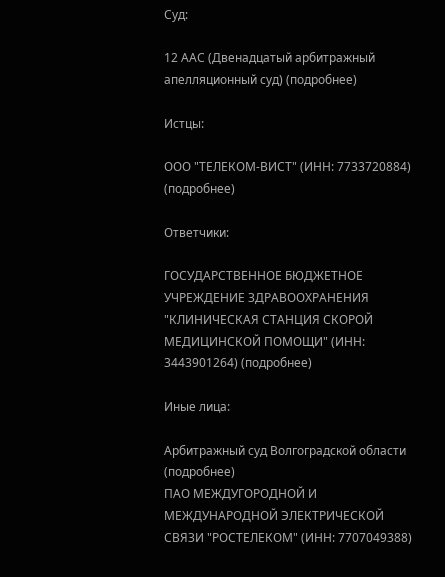Суд:

12 ААС (Двенадцатый арбитражный апелляционный суд) (подробнее)

Истцы:

ООО "ТЕЛЕКОМ-ВИСТ" (ИНН: 7733720884) (подробнее)

Ответчики:

ГОСУДАРСТВЕННОЕ БЮДЖЕТНОЕ УЧРЕЖДЕНИЕ ЗДРАВООХРАНЕНИЯ "КЛИНИЧЕСКАЯ СТАНЦИЯ СКОРОЙ МЕДИЦИНСКОЙ ПОМОЩИ" (ИНН: 3443901264) (подробнее)

Иные лица:

Арбитражный суд Волгоградской области (подробнее)
ПАО МЕЖДУГОРОДНОЙ И МЕЖДУНАРОДНОЙ ЭЛЕКТРИЧЕСКОЙ СВЯЗИ "РОСТЕЛЕКОМ" (ИНН: 7707049388)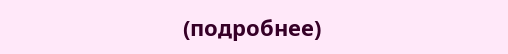(подробнее)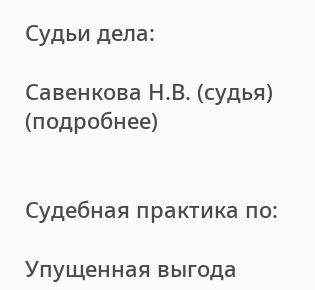Судьи дела:

Савенкова Н.В. (судья) (подробнее)


Судебная практика по:

Упущенная выгода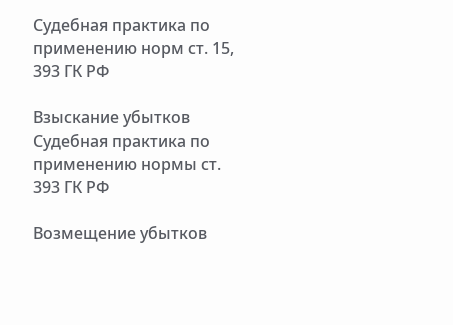Судебная практика по применению норм ст. 15, 393 ГК РФ

Взыскание убытков
Судебная практика по применению нормы ст. 393 ГК РФ

Возмещение убытков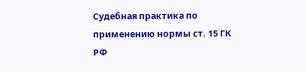Судебная практика по применению нормы ст. 15 ГК РФ